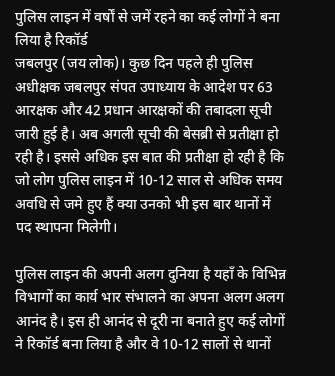पुलिस लाइन में वर्षों से जमें रहने का कई लोगों ने बना लिया है रिकॉर्ड
जबलपुर (जय लोक)। कुछ दिन पहले ही पुलिस अधीक्षक जबलपुर संपत उपाध्याय के आदेश पर 63 आरक्षक और 42 प्रधान आरक्षकों की तबादला सूची जारी हुई है। अब अगली सूची की बेसब्री से प्रतीक्षा हो रही है। इससे अधिक इस बात की प्रतीक्षा हो रही है कि जो लोग पुलिस लाइन में 10-12 साल से अधिक समय अवधि से जमे हुए हैं क्या उनको भी इस बार थानों में पद स्थापना मिलेगी।

पुलिस लाइन की अपनी अलग दुनिया है यहाँ के विभिन्न विभागों का कार्य भार संभालने का अपना अलग अलग आनंद है। इस ही आनंद से दूरी ना बनाते हुए कई लोगों ने रिकॉर्ड बना लिया है और वे 10-12 सालों से थानों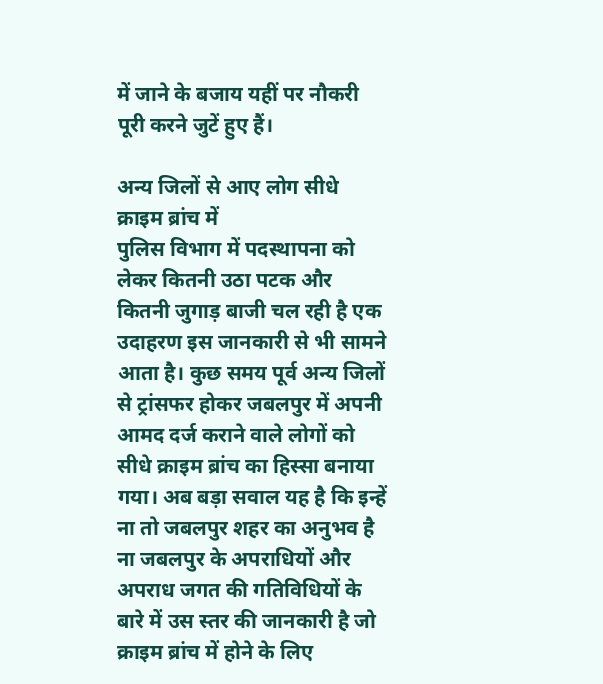में जाने के बजाय यहीं पर नौकरी पूरी करने जुटें हुए हैं।

अन्य जिलों से आए लोग सीधे क्राइम ब्रांच में
पुलिस विभाग में पदस्थापना को लेकर कितनी उठा पटक और कितनी जुगाड़ बाजी चल रही है एक उदाहरण इस जानकारी से भी सामने आता है। कुछ समय पूर्व अन्य जिलों से ट्रांसफर होकर जबलपुर में अपनी आमद दर्ज कराने वाले लोगों को सीधे क्राइम ब्रांच का हिस्सा बनाया गया। अब बड़ा सवाल यह है कि इन्हें ना तो जबलपुर शहर का अनुभव है ना जबलपुर के अपराधियों और अपराध जगत की गतिविधियों के बारे में उस स्तर की जानकारी है जो क्राइम ब्रांच में होने के लिए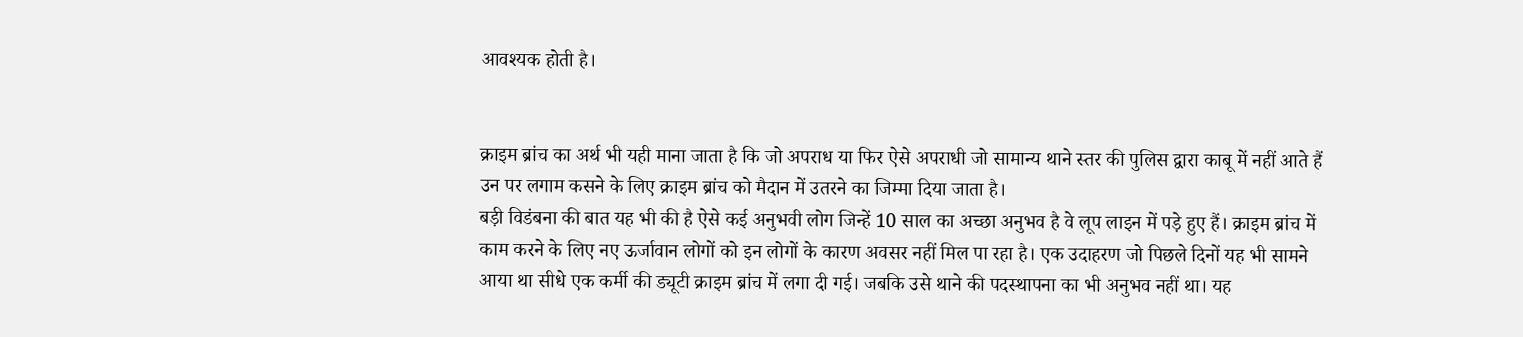आवश्यक होती है।


क्राइम ब्रांच का अर्थ भी यही माना जाता है कि जो अपराध या फिर ऐसे अपराधी जो सामान्य थाने स्तर की पुलिस द्वारा काबू में नहीं आते हैं उन पर लगाम कसने के लिए क्राइम ब्रांच को मैदान में उतरने का जिम्मा दिया जाता है।
बड़ी विडंबना की बात यह भी की है ऐसे कई अनुभवी लोग जिन्हें 10 साल का अच्छा अनुभव है वे लूप लाइन में पड़े हुए हैं। क्राइम ब्रांच में काम करने के लिए नए ऊर्जावान लोगों को इन लोगों के कारण अवसर नहीं मिल पा रहा है। एक उदाहरण जो पिछले दिनों यह भी सामने आया था सीधे एक कर्मी की ड्यूटी क्राइम ब्रांच में लगा दी गई। जबकि उसे थाने की पदस्थापना का भी अनुभव नहीं था। यह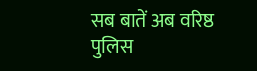सब बातें अब वरिष्ठ पुलिस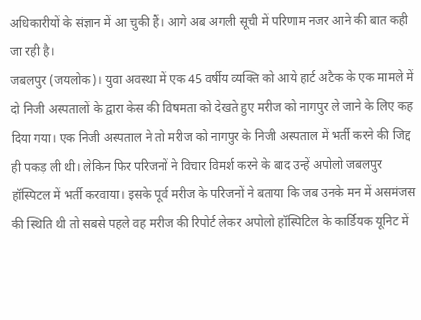अधिकारीयों के संज्ञान में आ चुकी हैं। आगे अब अगली सूची में परिणाम नजर आने की बात कही जा रही है।
जबलपुर (जयलोक)। युवा अवस्था में एक 45 वर्षीय व्यक्ति को आये हार्ट अटैक के एक मामले में दो निजी अस्पतालों के द्वारा केस की विषमता को देखते हुए मरीज को नागपुर ले जाने के लिए कह दिया गया। एक निजी अस्पताल ने तो मरीज को नागपुर के निजी अस्पताल में भर्ती करने की जिद्द ही पकड़ ली थी। लेकिन फिर परिजनों ने विचार विमर्श करने के बाद उन्हें अपोलो जबलपुर हॉस्पिटल में भर्ती करवाया। इसके पूर्व मरीज के परिजनों ने बताया कि जब उनके मन में असमंजस की स्थिति थी तो सबसे पहले वह मरीज की रिपोर्ट लेकर अपोलो हॉस्पिटिल के कार्डियक यूनिट में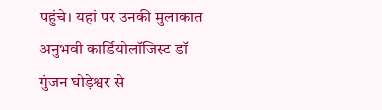पहुंचे। यहां पर उनकी मुलाकात अनुभवी कार्डियोलॉजिस्ट डॉ गुंजन घोड़ेश्वर से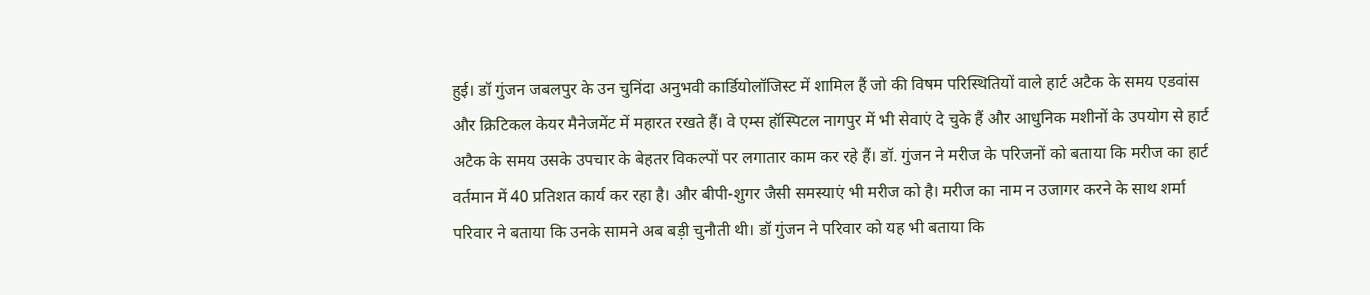हुई। डॉ गुंजन जबलपुर के उन चुनिंदा अनुभवी कार्डियोलॉजिस्ट में शामिल हैं जो की विषम परिस्थितियों वाले हार्ट अटैक के समय एडवांस और क्रिटिकल केयर मैनेजमेंट में महारत रखते हैं। वे एम्स हॉस्पिटल नागपुर में भी सेवाएं दे चुके हैं और आधुनिक मशीनों के उपयोग से हार्ट अटैक के समय उसके उपचार के बेहतर विकल्पों पर लगातार काम कर रहे हैं। डॉ. गुंजन ने मरीज के परिजनों को बताया कि मरीज का हार्ट वर्तमान में 40 प्रतिशत कार्य कर रहा है। और बीपी-शुगर जैसी समस्याएं भी मरीज को है। मरीज का नाम न उजागर करने के साथ शर्मा परिवार ने बताया कि उनके सामने अब बड़ी चुनौती थी। डॉ गुंजन ने परिवार को यह भी बताया कि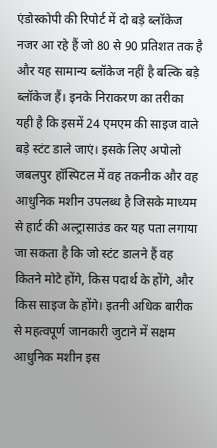एंडोस्कोपी की रिपोर्ट में दो बड़े ब्लॉकेज नजर आ रहे हैं जो 80 से 90 प्रतिशत तक है और यह सामान्य ब्लॉकेज नहीं है बल्कि बड़े ब्लॉकेज हैं। इनके निराकरण का तरीका यही है कि इसमें 24 एमएम की साइज वाले बड़े स्टंट डाले जाएं। इसके लिए अपोलो जबलपुर हॉस्पिटल में वह तकनीक और वह आधुनिक मशीन उपलब्ध है जिसके माध्यम से हार्ट की अल्ट्रासाउंड कर यह पता लगाया जा सकता है कि जो स्टंट डालने हैं वह कितने मोटे होंगे, किस पदार्थ के होंगे, और किस साइज के होंगे। इतनी अधिक बारीक से महत्वपूर्ण जानकारी जुटाने में सक्षम आधुनिक मशीन इस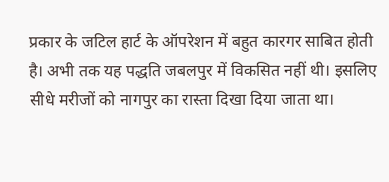प्रकार के जटिल हार्ट के ऑपरेशन में बहुत कारगर साबित होती है। अभी तक यह पद्धति जबलपुर में विकसित नहीं थी। इसलिए सीधे मरीजों को नागपुर का रास्ता दिखा दिया जाता था।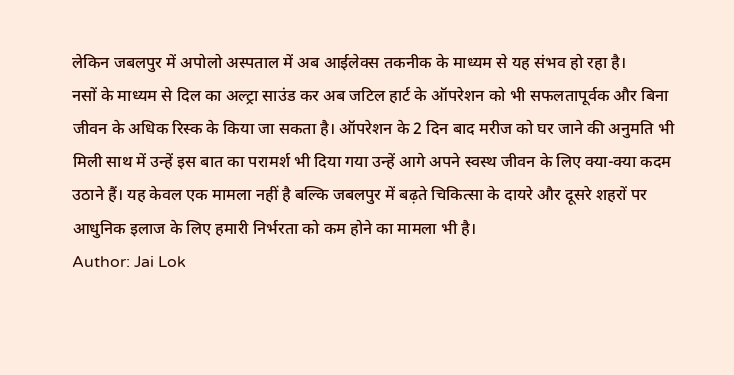लेकिन जबलपुर में अपोलो अस्पताल में अब आईलेक्स तकनीक के माध्यम से यह संभव हो रहा है।
नसों के माध्यम से दिल का अल्ट्रा साउंड कर अब जटिल हार्ट के ऑपरेशन को भी सफलतापूर्वक और बिना जीवन के अधिक रिस्क के किया जा सकता है। ऑपरेशन के 2 दिन बाद मरीज को घर जाने की अनुमति भी मिली साथ में उन्हें इस बात का परामर्श भी दिया गया उन्हें आगे अपने स्वस्थ जीवन के लिए क्या-क्या कदम उठाने हैं। यह केवल एक मामला नहीं है बल्कि जबलपुर में बढ़ते चिकित्सा के दायरे और दूसरे शहरों पर आधुनिक इलाज के लिए हमारी निर्भरता को कम होने का मामला भी है।
Author: Jai Lok